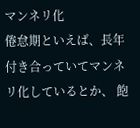マンネリ化
倦怠期といえば、長年付き合っていてマンネリ化しているとか、 飽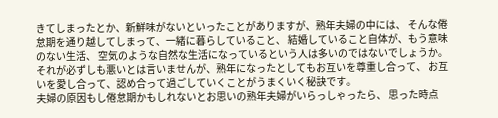きてしまったとか、新鮮味がないといったことがありますが、熟年夫婦の中には、 そんな倦怠期を通り越してしまって、一緒に暮らしていること、 結婚していること自体が、もう意味のない生活、 空気のような自然な生活になっているという人は多いのではないでしょうか。
それが必ずしも悪いとは言いませんが、熟年になったとしてもお互いを尊重し合って、 お互いを愛し合って、認め合って過ごしていくことがうまくいく秘訣です。
夫婦の原因もし倦怠期かもしれないとお思いの熟年夫婦がいらっしゃったら、 思った時点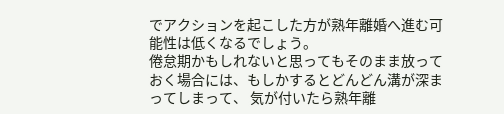でアクションを起こした方が熟年離婚へ進む可能性は低くなるでしょう。
倦怠期かもしれないと思ってもそのまま放っておく場合には、もしかするとどんどん溝が深まってしまって、 気が付いたら熟年離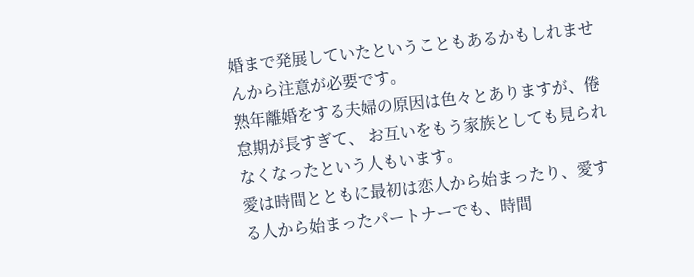婚まで発展していたということもあるかもしれませんから注意が必要です。
熟年離婚をする夫婦の原因は色々とありますが、倦怠期が長すぎて、 お互いをもう家族としても見られなくなったという人もいます。
愛は時間とともに最初は恋人から始まったり、愛する人から始まったパートナーでも、時間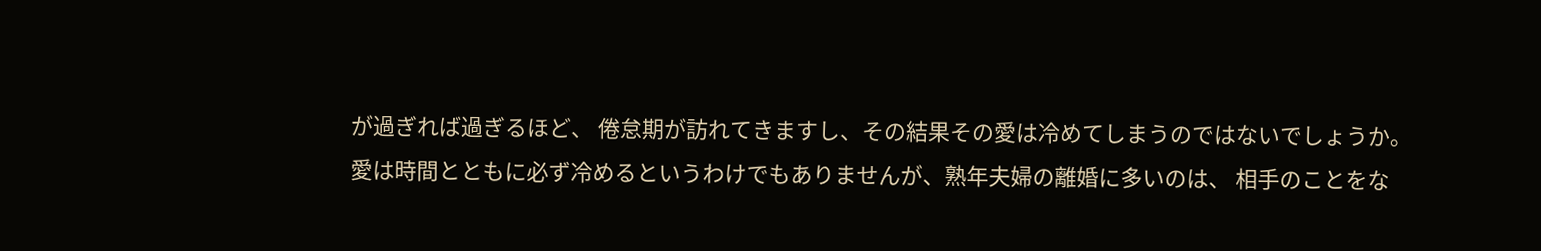が過ぎれば過ぎるほど、 倦怠期が訪れてきますし、その結果その愛は冷めてしまうのではないでしょうか。
愛は時間とともに必ず冷めるというわけでもありませんが、熟年夫婦の離婚に多いのは、 相手のことをな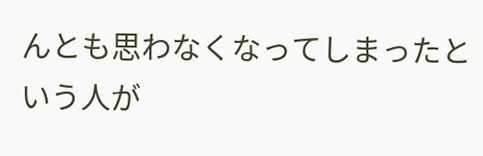んとも思わなくなってしまったという人が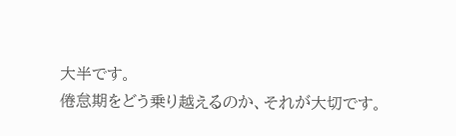大半です。
倦怠期をどう乗り越えるのか、それが大切です。